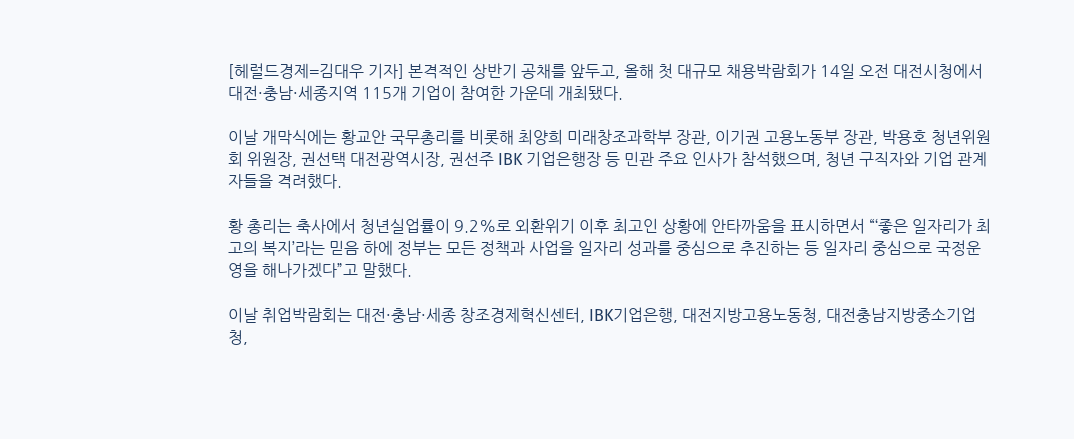[헤럴드경제=김대우 기자] 본격적인 상반기 공채를 앞두고, 올해 첫 대규모 채용박람회가 14일 오전 대전시청에서 대전·충남·세종지역 115개 기업이 참여한 가운데 개최됐다.

이날 개막식에는 황교안 국무총리를 비롯해 최양희 미래창조과학부 장관, 이기권 고용노동부 장관, 박용호 청년위원회 위원장, 권선택 대전광역시장, 권선주 IBK 기업은행장 등 민관 주요 인사가 참석했으며, 청년 구직자와 기업 관계자들을 격려했다.

황 총리는 축사에서 청년실업률이 9.2%로 외환위기 이후 최고인 상황에 안타까움을 표시하면서 “‘좋은 일자리가 최고의 복지’라는 믿음 하에 정부는 모든 정책과 사업을 일자리 성과를 중심으로 추진하는 등 일자리 중심으로 국정운영을 해나가겠다”고 말했다.

이날 취업박람회는 대전·충남·세종 창조경제혁신센터, IBK기업은행, 대전지방고용노동청, 대전충남지방중소기업청,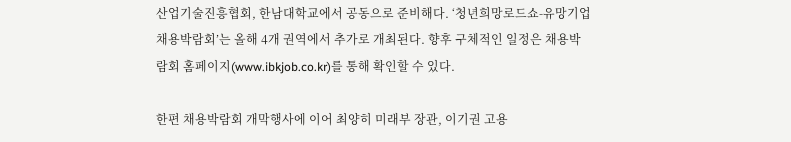산업기술진흥협회, 한남대학교에서 공동으로 준비해다. ‘청년희망로드쇼-유망기업 채용박람회’는 올해 4개 권역에서 추가로 개최된다. 향후 구체적인 일정은 채용박람회 홈페이지(www.ibkjob.co.kr)를 통해 확인할 수 있다.

한편 채용박람회 개막행사에 이어 최양히 미래부 장관, 이기권 고용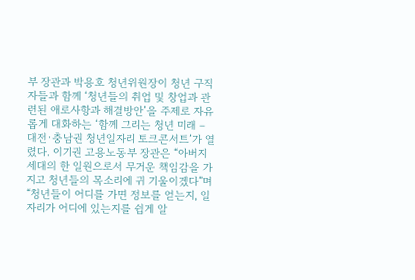부 장관과 박용호 청년위원장이 청년 구직자들과 함께 ‘청년들의 취업 및 창업과 관련된 애로사항과 해결방안’을 주제로 자유롭게 대화하는 ‘함께 그리는 청년 미래 – 대전·충남권 청년일자리 토크콘서트’가 열렸다. 이기권 고용노동부 장관은 “아버지 세대의 한 일원으로서 무거운 책임감을 가지고 청년들의 목소리에 귀 기울이겠다”며 “청년들이 어디를 가면 정보를 얻는지, 일자리가 어디에 있는지를 쉽게 알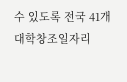수 있도록 전국 41개 대학창조일자리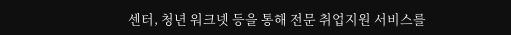센터, 청년 워크넷 등을 통해 전문 취업지원 서비스를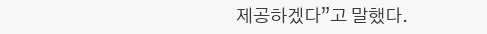제공하겠다”고 말했다.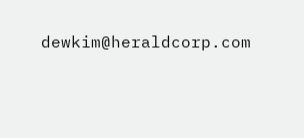dewkim@heraldcorp.com